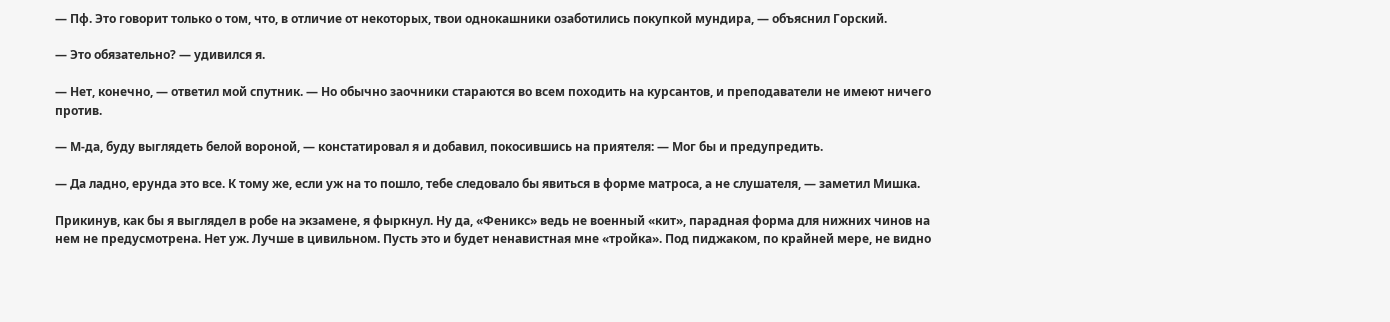— Пф. Это говорит только о том, что, в отличие от некоторых, твои однокашники озаботились покупкой мундира, — объяснил Горский.

— Это обязательно? — удивился я.

— Нет, конечно, — ответил мой спутник. — Но обычно заочники стараются во всем походить на курсантов, и преподаватели не имеют ничего против.

— М-да, буду выглядеть белой вороной, — констатировал я и добавил, покосившись на приятеля: — Мог бы и предупредить.

— Да ладно, ерунда это все. К тому же, если уж на то пошло, тебе следовало бы явиться в форме матроса, а не слушателя, — заметил Мишка.

Прикинув, как бы я выглядел в робе на экзамене, я фыркнул. Ну да, «Феникс» ведь не военный «кит», парадная форма для нижних чинов на нем не предусмотрена. Нет уж. Лучше в цивильном. Пусть это и будет ненавистная мне «тройка». Под пиджаком, по крайней мере, не видно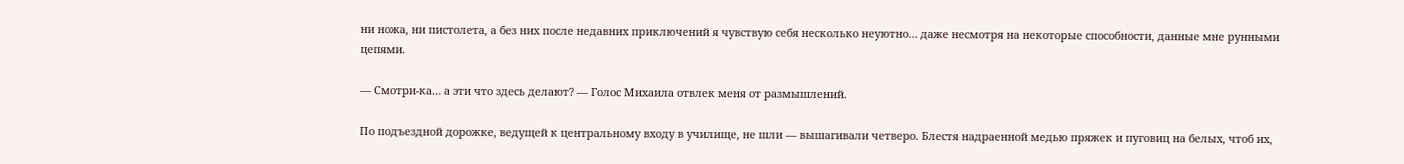ни ножа, ни пистолета, а без них после недавних приключений я чувствую себя несколько неуютно… даже несмотря на некоторые способности, данные мне рунными цепями.

— Смотри-ка… а эти что здесь делают? — Голос Михаила отвлек меня от размышлений.

По подъездной дорожке, ведущей к центральному входу в училище, не шли — вышагивали четверо. Блестя надраенной медью пряжек и пуговиц на белых, чтоб их,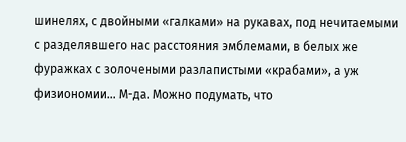шинелях, с двойными «галками» на рукавах, под нечитаемыми с разделявшего нас расстояния эмблемами, в белых же фуражках с золочеными разлапистыми «крабами», а уж физиономии… М-да. Можно подумать, что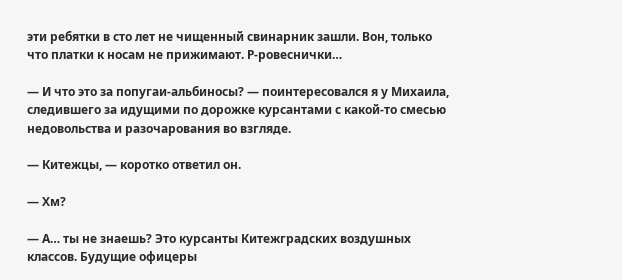эти ребятки в сто лет не чищенный свинарник зашли. Вон, только что платки к носам не прижимают. Р-ровеснички…

— И что это за попугаи-альбиносы? — поинтересовался я у Михаила, следившего за идущими по дорожке курсантами с какой-то смесью недовольства и разочарования во взгляде.

— Китежцы, — коротко ответил он.

— Хм?

— А… ты не знаешь? Это курсанты Китежградских воздушных классов. Будущие офицеры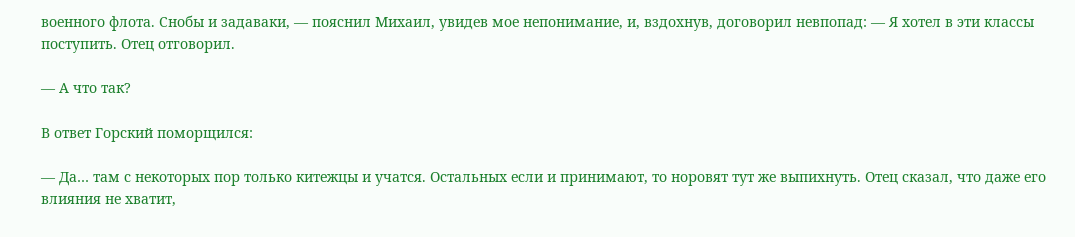военного флота. Снобы и задаваки, — пояснил Михаил, увидев мое непонимание, и, вздохнув, договорил невпопад: — Я хотел в эти классы поступить. Отец отговорил.

— А что так?

В ответ Горский поморщился:

— Да… там с некоторых пор только китежцы и учатся. Остальных если и принимают, то норовят тут же выпихнуть. Отец сказал, что даже его влияния не хватит,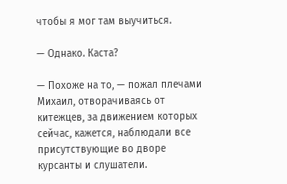чтобы я мог там выучиться.

— Однако. Каста?

— Похоже на то, — пожал плечами Михаил, отворачиваясь от китежцев, за движением которых сейчас, кажется, наблюдали все присутствующие во дворе курсанты и слушатели.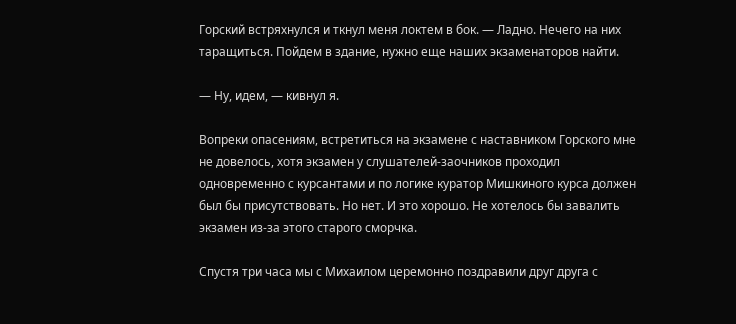Горский встряхнулся и ткнул меня локтем в бок. — Ладно. Нечего на них таращиться. Пойдем в здание, нужно еще наших экзаменаторов найти.

— Ну, идем, — кивнул я.

Вопреки опасениям, встретиться на экзамене с наставником Горского мне не довелось, хотя экзамен у слушателей-заочников проходил одновременно с курсантами и по логике куратор Мишкиного курса должен был бы присутствовать. Но нет. И это хорошо. Не хотелось бы завалить экзамен из-за этого старого сморчка.

Спустя три часа мы с Михаилом церемонно поздравили друг друга с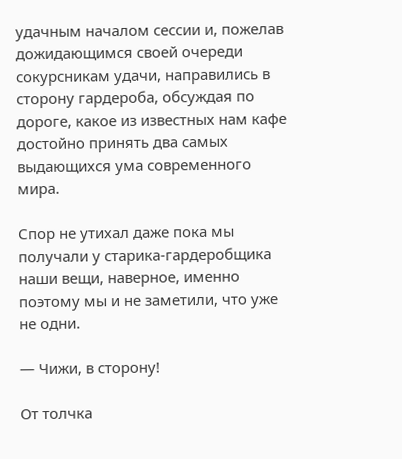удачным началом сессии и, пожелав дожидающимся своей очереди сокурсникам удачи, направились в сторону гардероба, обсуждая по дороге, какое из известных нам кафе достойно принять два самых выдающихся ума современного мира.

Спор не утихал даже пока мы получали у старика-гардеробщика наши вещи, наверное, именно поэтому мы и не заметили, что уже не одни.

— Чижи, в сторону!

От толчка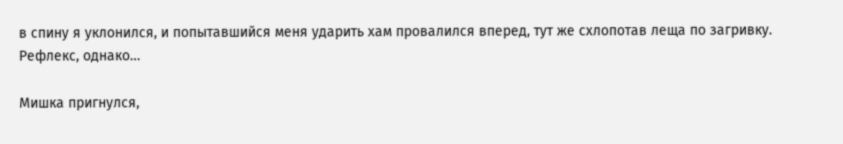в спину я уклонился, и попытавшийся меня ударить хам провалился вперед, тут же схлопотав леща по загривку. Рефлекс, однако…

Мишка пригнулся,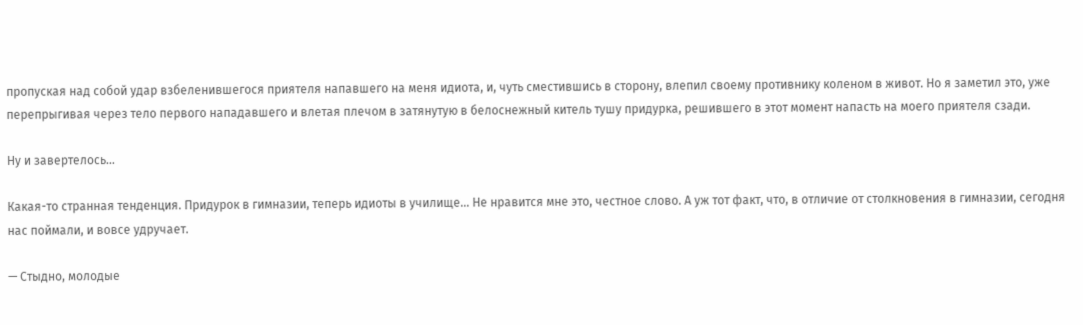пропуская над собой удар взбеленившегося приятеля напавшего на меня идиота, и, чуть сместившись в сторону, влепил своему противнику коленом в живот. Но я заметил это, уже перепрыгивая через тело первого нападавшего и влетая плечом в затянутую в белоснежный китель тушу придурка, решившего в этот момент напасть на моего приятеля сзади.

Ну и завертелось…

Какая-то странная тенденция. Придурок в гимназии, теперь идиоты в училище… Не нравится мне это, честное слово. А уж тот факт, что, в отличие от столкновения в гимназии, сегодня нас поймали, и вовсе удручает.

— Стыдно, молодые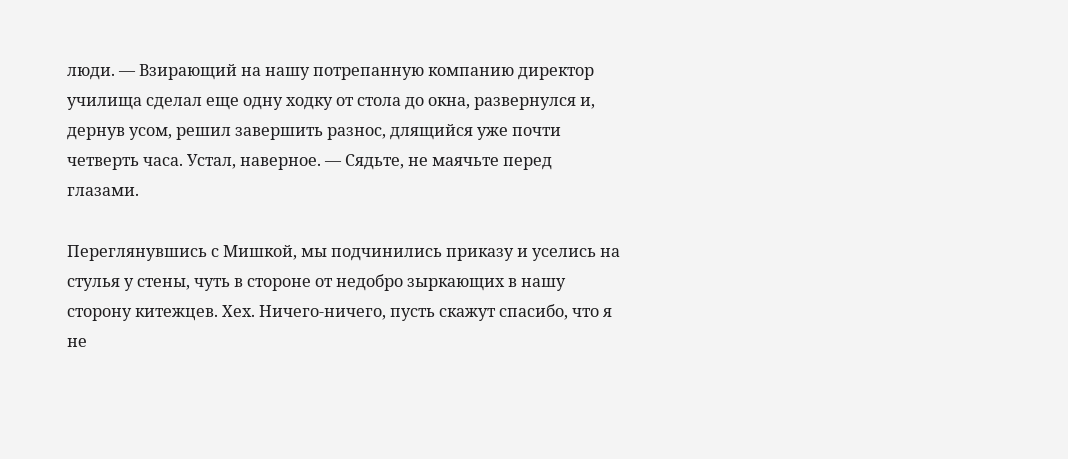люди. — Взирающий на нашу потрепанную компанию директор училища сделал еще одну ходку от стола до окна, развернулся и, дернув усом, решил завершить разнос, длящийся уже почти четверть часа. Устал, наверное. — Сядьте, не маячьте перед глазами.

Переглянувшись с Мишкой, мы подчинились приказу и уселись на стулья у стены, чуть в стороне от недобро зыркающих в нашу сторону китежцев. Хех. Ничего-ничего, пусть скажут спасибо, что я не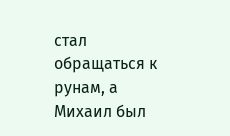стал обращаться к рунам, а Михаил был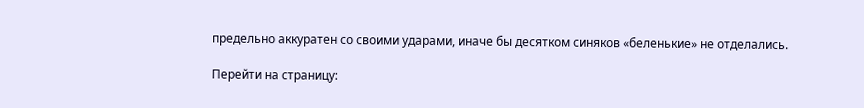предельно аккуратен со своими ударами, иначе бы десятком синяков «беленькие» не отделались.

Перейти на страницу: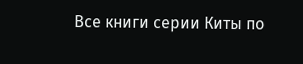Все книги серии Киты по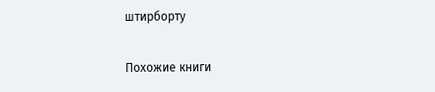штирборту

Похожие книги